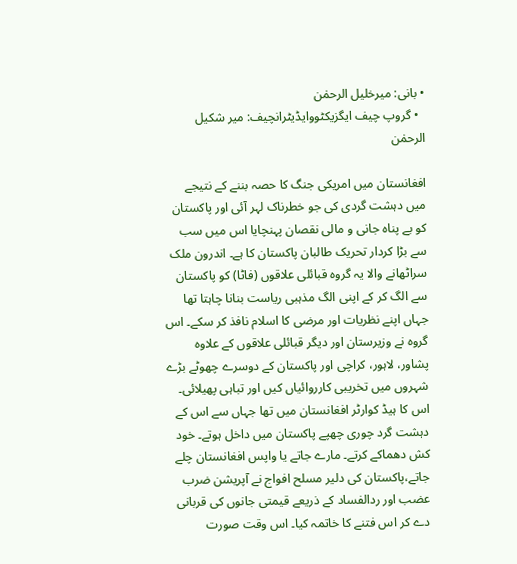• بانی: میرخلیل الرحمٰن
  • گروپ چیف ایگزیکٹووایڈیٹرانچیف: میر شکیل الرحمٰن

افغانستان میں امریکی جنگ کا حصہ بننے کے نتیجے میں دہشت گردی کی جو خطرناک لہر آئی اور پاکستان کو بے پناہ جانی و مالی نقصان پہنچایا اس میں سب سے بڑا کردار تحریک طالبان پاکستان کا ہے۔ اندرون ملک سراٹھانے والا یہ گروہ قبائلی علاقوں (فاٹا) کو پاکستان سے الگ کر کے اپنی الگ مذہبی ریاست بنانا چاہتا تھا جہاں اپنے نظریات اور مرضی کا اسلام نافذ کر سکے۔ اس گروہ نے وزیرستان اور دیگر قبائلی علاقوں کے علاوہ پشاور، لاہور، کراچی اور پاکستان کے دوسرے چھوٹے بڑے شہروں میں تخریبی کارروائیاں کیں اور تباہی پھیلائی۔ اس کا ہیڈ کوارٹر افغانستان میں تھا جہاں سے اس کے دہشت گرد چوری چھپے پاکستان میں داخل ہوتے۔ خود کش دھماکے کرتے۔ مارے جاتے یا واپس افغانستان چلے جاتے،پاکستان کی دلیر مسلح افواج نے آپریشن ضرب عضب اور ردالفساد کے ذریعے قیمتی جانوں کی قربانی دے کر اس فتنے کا خاتمہ کیا۔ اس وقت صورت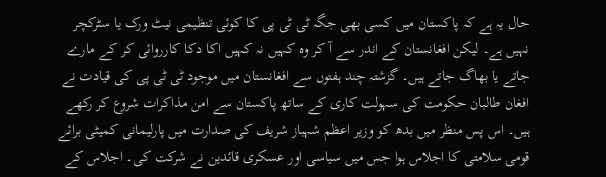حال یہ ہے کہ پاکستان میں کسی بھی جگہ ٹی ٹی پی کا کوئی تنظیمی نیٹ ورک یا سٹرکچر نہیں ہے۔ لیکن افغانستان کے اندر سے آ کر وہ کہیں نہ کہیں اکا دکا کارروائی کر کے مارے جاتے یا بھاگ جاتے ہیں۔ گزشتہ چند ہفتوں سے افغانستان میں موجود ٹی ٹی پی کی قیادت نے افغان طالبان حکومت کی سہولت کاری کے ساتھ پاکستان سے امن مذاکرات شروع کر رکھے ہیں۔ اس پس منظر میں بدھ کو وزیر اعظم شہباز شریف کی صدارت میں پارلیمانی کمیٹی برائے قومی سلامتی کا اجلاس ہوا جس میں سیاسی اور عسکری قائدین نے شرکت کی۔ اجلاس کے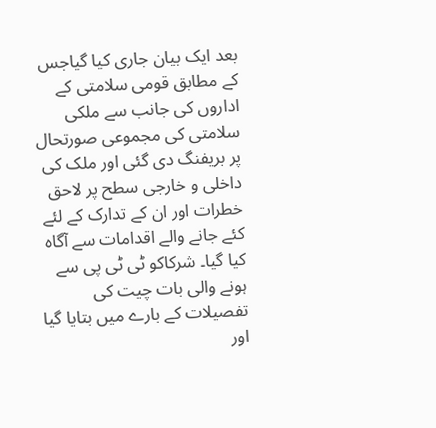بعد ایک بیان جاری کیا گیاجس کے مطابق قومی سلامتی کے اداروں کی جانب سے ملکی سلامتی کی مجموعی صورتحال پر بریفنگ دی گئی اور ملک کی داخلی و خارجی سطح پر لاحق خطرات اور ان کے تدارک کے لئے کئے جانے والے اقدامات سے آگاہ کیا گیا۔ شرکاکو ٹی ٹی پی سے ہونے والی بات چیت کی تفصیلات کے بارے میں بتایا گیا اور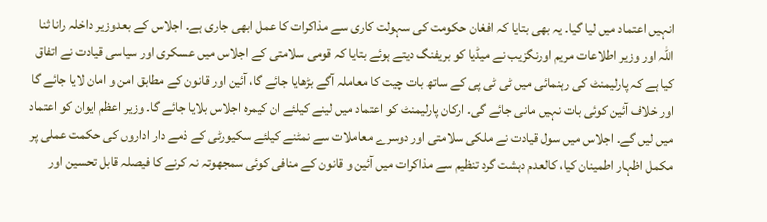انہیں اعتماد میں لیا گیا۔ یہ بھی بتایا کہ افغان حکومت کی سہولت کاری سے مذاکرات کا عمل ابھی جاری ہے۔ اجلاس کے بعدوزیر داخلہ رانا ثنا اللہ اور وزیر اطلاعات مریم اورنگزیب نے میڈیا کو بریفنگ دیتے ہوئے بتایا کہ قومی سلامتی کے اجلاس میں عسکری اور سیاسی قیادت نے اتفاق کیا ہے کہ پارلیمنٹ کی رہنمائی میں ٹی ٹی پی کے ساتھ بات چیت کا معاملہ آگے بڑھایا جائے گا، آئین اور قانون کے مطابق امن و امان لایا جائے گا اور خلاف آئین کوئی بات نہیں مانی جائے گی۔ ارکان پارلیمنٹ کو اعتماد میں لینے کیلئے ان کیمرہ اجلاس بلایا جائے گا۔ وزیر اعظم ایوان کو اعتماد میں لیں گے۔ اجلاس میں سول قیادت نے ملکی سلامتی اور دوسرے معاملات سے نمٹنے کیلئے سکیورٹی کے ذمے دار اداروں کی حکمت عملی پر مکمل اظہار اطمینان کیا، کالعدم دہشت گرد تنظیم سے مذاکرات میں آئین و قانون کے منافی کوئی سمجھوتہ نہ کرنے کا فیصلہ قابل تحسین اور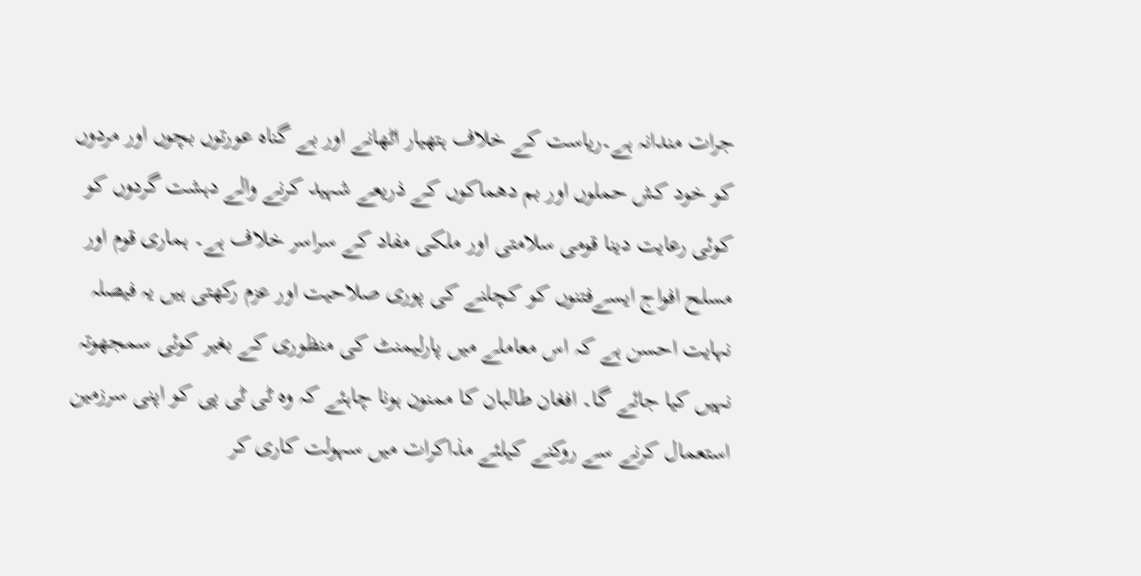جرات مندانہ ہے۔ریاست کے خلاف ہتھیار اٹھانے اور بے گناہ عورتوں بچوں اور مردوں کو خود کش حملوں اور بم دھماکوں کے ذریعے شہید کرنے والے دہشت گردوں کو کوئی رعایت دینا قومی سلامتی اور ملکی مفاد کے سراسر خلاف ہے۔ ہماری قوم اور مسلح افواج ایسےفتنوں کو کچلنے کی پوری صلاحیت اور عزم رکھتی ہیں یہ فیصلہ نہایت احسن ہے کہ اس معاملے میں پارلیمنٹ کی منظوری کے بغیر کوئی سمجھوتہ نہیں کیا جائے گا۔ افغان طالبان کا ممنون ہونا چاہئے کہ وہ ٹی ٹی پی کو اپنی سرزمین استعمال کرنے سے روکنے کیلئے مذاکرات میں سہولت کاری کر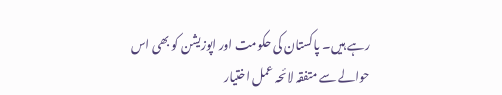رہے ہیں۔ پاکستان کی حکومت اور اپوزیشن کو بھی اس حوالے سے متفقہ لائحہ عمل اختیار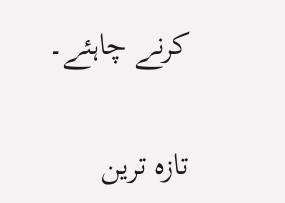کرنے چاہئے۔

تازہ ترین